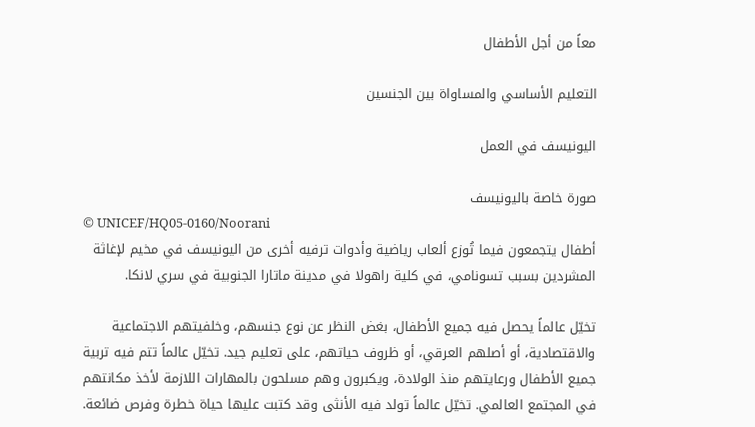معاً من أجل الأطفال

التعليم الأساسي والمساواة بين الجنسين

اليونيسف في العمل

صورة خاصة باليونيسف
© UNICEF/HQ05-0160/Noorani
أطفال يتجمعون فيما تُوزع ألعاب رياضية وأدوات ترفيه أخرى من اليونيسف في مخيم لإغاثة المشردين بسبب تسونامي، في كلية راهولا في مدينة ماتارا الجنوبية في سري لانكا.

تخيّل عالماً يحصل فيه جميع الأطفال، بغض النظر عن نوع جنسهم، وخلفيتهم الاجتماعية والاقتصادية، أو أصلهم العرقي، أو ظروف حياتهم، على تعليم جيد. تخيّل عالماً تتم فيه تربية جميع الأطفال ورعايتهم منذ الولادة، ويكبرون وهم مسلحون بالمهارات اللازمة لأخذ مكانتهم في المجتمع العالمي. تخيّل عالماً تولد فيه الأنثى وقد كتبت عليها حياة خطرة وفرص ضائعة.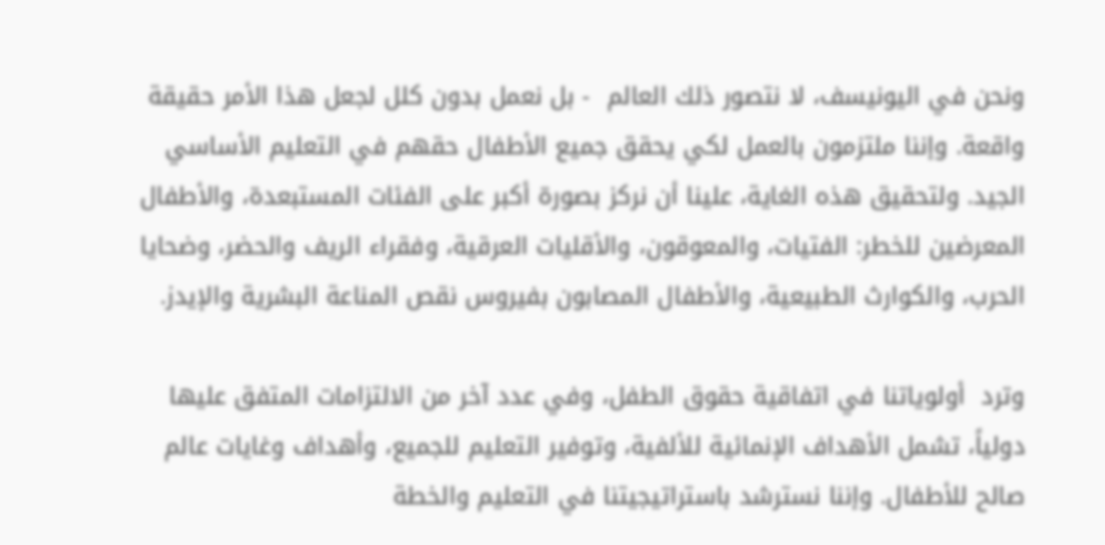ونحن في اليونيسف، لا نتصور ذلك العالم  - بل نعمل بدون كلل لجعل هذا الأمر حقيقة واقعة. وإننا ملتزمون بالعمل لكي يحقق جميع الأطفال حقهم في التعليم الأساسي الجيد. ولتحقيق هذه الغاية، علينا أن نركز بصورة أكبر على الفئات المستبعدة، والأطفال المعرضين للخطر: الفتيات، والمعوقون، والأقليات العرقية، وفقراء الريف والحضر، وضحايا الحرب، والكوارث الطبيعية، والأطفال المصابون بفيروس نقص المناعة البشرية والإيدز.

وترد  أولوياتنا في اتفاقية حقوق الطفل، وفي عدد آخر من الالتزامات المتفق عليها دولياً، تشمل الأهداف الإنمائية للألفية، وتوفير التعليم للجميع، وأهداف وغايات عالم صالح للأطفال. وإننا نسترشد باستراتيجيتنا في التعليم والخطة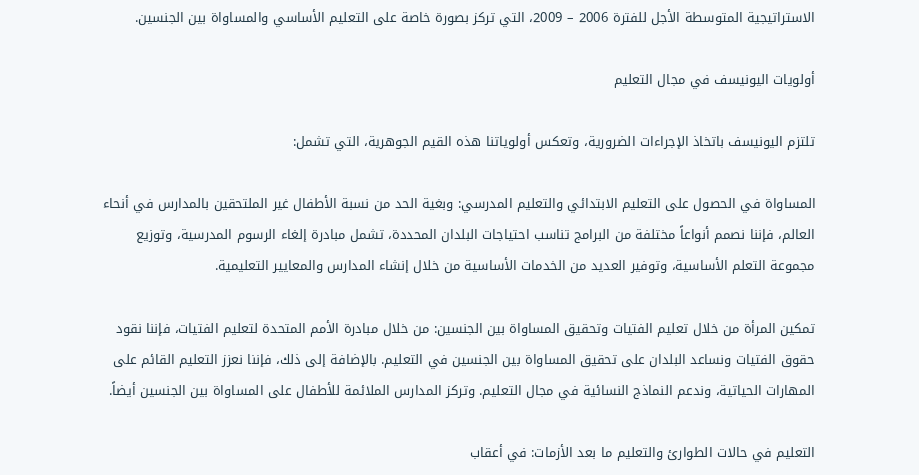الاستراتيجية المتوسطة الأجل للفترة 2006 – 2009، التي تركز بصورة خاصة على التعليم الأساسي والمساواة بين الجنسين.

أولويات اليونيسف في مجال التعليم

تلتزم اليونيسف باتخاذ الإجراءات الضرورية، وتعكس أولوياتنا هذه القيم الجوهرية، التي تشمل:

المساواة في الحصول على التعليم الابتدائي والتعليم المدرسي: وبغية الحد من نسبة الأطفال غير الملتحقين بالمدارس في أنحاء العالم، فإننا نصمم أنواعاً مختلفة من البرامج تناسب احتياجات البلدان المحددة، تشمل مبادرة إلغاء الرسوم المدرسية، وتوزيع مجموعة التعلم الأساسية، وتوفير العديد من الخدمات الأساسية من خلال إنشاء المدارس والمعايير التعليمية.

تمكين المرأة من خلال تعليم الفتيات وتحقيق المساواة بين الجنسين: من خلال مبادرة الأمم المتحدة لتعليم الفتيات، فإننا نقود حقوق الفتيات ونساعد البلدان على تحقيق المساواة بين الجنسين في التعليم. بالإضافة إلى ذلك، فإننا نعزز التعليم القائم على المهارات الحياتية، وندعم النماذج النسائية في مجال التعليم. وتركز المدارس الملائمة للأطفال على المساواة بين الجنسين أيضاً.

التعليم في حالات الطوارئ والتعليم ما بعد الأزمات: في أعقاب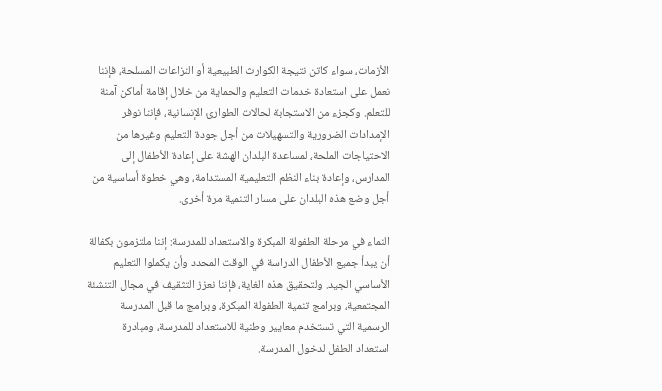الأزمات، سواء كاتن نتيجة الكوارث الطبيعية أو النزاعات المسلحة، فإننا نعمل على استعادة خدمات التعليم والحماية من خلال إقامة أماكن آمنة للتعلم. وكجزء من الاستجابة لحالات الطوارئ الإنسانية، فإننا نوفر الإمدادات الضرورية والتسهيلات من أجل جودة التعليم وغيرها من الاحتياجات الملحة، لمساعدة البلدان الهشة على إعادة الأطفال إلى المدارس، وإعادة بناء النظم التعليمية المستدامة، وهي خطوة أساسية من أجل وضع هذه البلدان على مسار التنمية مرة أخرى.

النماء في مرحلة الطفولة المبكرة والاستعداد للمدرسة: إننا ملتزمون بكفالة أن يبدأ جميع الأطفال الدراسة في الوقت المحدد وأن يكملوا التعليم الأساسي الجيد. ولتحقيق هذه الغاية، فإننا نعزز التثقيف في مجال التنشئة المجتمعية، وبرامج تنمية الطفولة المبكرة، وبرامج ما قبل المدرسة الرسمية التي تستخدم معايير وطنية للاستعداد للمدرسة، ومبادرة استعداد الطفل لدخول المدرسة.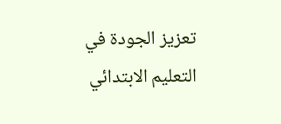تعزيز الجودة في التعليم الابتدائي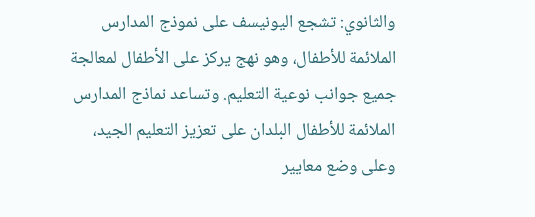والثانوي: تشجع اليونيسف على نموذج المدارس الملائمة للأطفال، وهو نهج يركز على الأطفال لمعالجة جميع جوانب نوعية التعليم. وتساعد نماذج المدارس الملائمة للأطفال البلدان على تعزيز التعليم الجيد، وعلى وضع معايير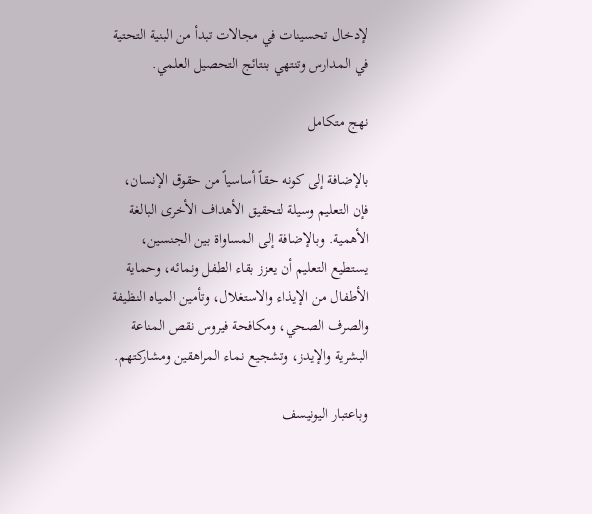لإدخال تحسينات في مجالات تبدأ من البنية التحتية في المدارس وتنتهي بنتائج التحصيل العلمي.

نهج متكامل

بالإضافة إلى كونه حقاً أساسياً من حقوق الإنسان، فإن التعليم وسيلة لتحقيق الأهداف الأخرى البالغة الأهمية. وبالإضافة إلى المساواة بين الجنسين، يستطيع التعليم أن يعزز بقاء الطفل ونمائه، وحماية الأطفال من الإيذاء والاستغلال، وتأمين المياه النظيفة والصرف الصحي، ومكافحة فيروس نقص المناعة البشرية والإيدز، وتشجيع نماء المراهقين ومشاركتهم.

وباعتبار اليونيسف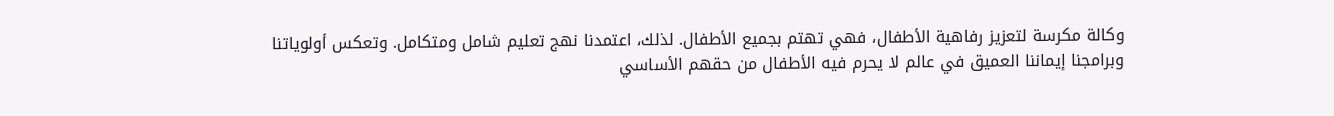وكالة مكرسة لتعزيز رفاهية الأطفال، فهي تهتم بجميع الأطفال. لذلك، اعتمدنا نهج تعليم شامل ومتكامل. وتعكس أولوياتنا وبرامجنا إيماننا العميق في عالم لا يحرم فيه الأطفال من حقهم الأساسي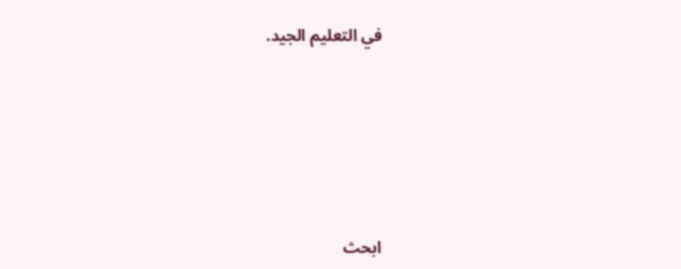في التعليم الجيد.






ابحث